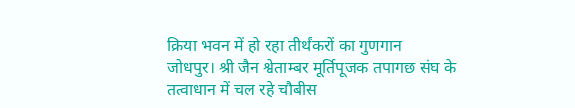क्रिया भवन में हो रहा तीर्थंकरों का गुणगान
जोधपुर। श्री जैन श्वेताम्बर मूर्तिपूजक तपागछ संघ के तत्वाधान में चल रहे चौबीस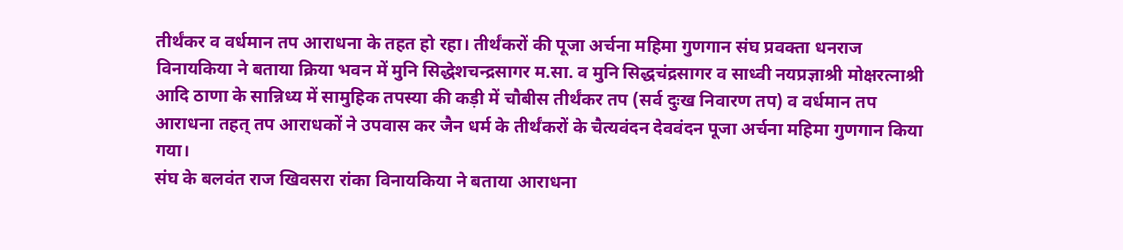तीर्थंकर व वर्धमान तप आराधना के तहत हो रहा। तीर्थंकरों की पूजा अर्चना महिमा गुणगान संघ प्रवक्ता धनराज विनायकिया ने बताया क्रिया भवन में मुनि सिद्धेशचन्द्रसागर म.सा. व मुनि सिद्धचंद्रसागर व साध्वी नयप्रज्ञाश्री मोक्षरत्नाश्री आदि ठाणा के सान्निध्य में सामुहिक तपस्या की कड़ी में चौबीस तीर्थंकर तप (सर्व दुःख निवारण तप) व वर्धमान तप आराधना तहत् तप आराधकों ने उपवास कर जैन धर्म के तीर्थंकरों के चैत्यवंदन देववंदन पूजा अर्चना महिमा गुणगान किया गया।
संघ के बलवंत राज खिवसरा रांका विनायकिया ने बताया आराधना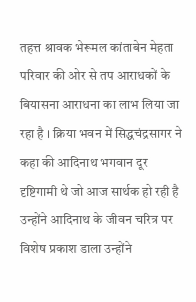तहत्त श्रावक भेरूमल कांताबेन मेहता परिवार की ओर से तप आराधकों के बियासना आराधना का लाभ लिया जा रहा है । क्रिया भवन में सिद्धचंद्रसागर ने कहा की आदिनाथ भगवान दूर दृष्टिगामी थे जो आज सार्थक हो रही है उन्होंने आदिनाथ के जीवन चरित्र पर विशेष प्रकाश डाला उन्होंने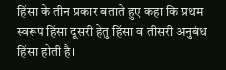हिंसा के तीन प्रकार बताते हुए कहा कि प्रथम स्वरूप हिंसा दूसरी हेतु हिंसा व तीसरी अनुबंध हिंसा होती है।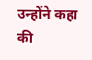उन्होंने कहा की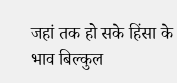जहां तक हो सके हिंसा के भाव बिल्कुल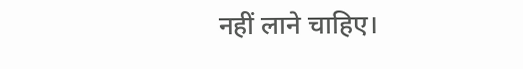नहीं लाने चाहिए।